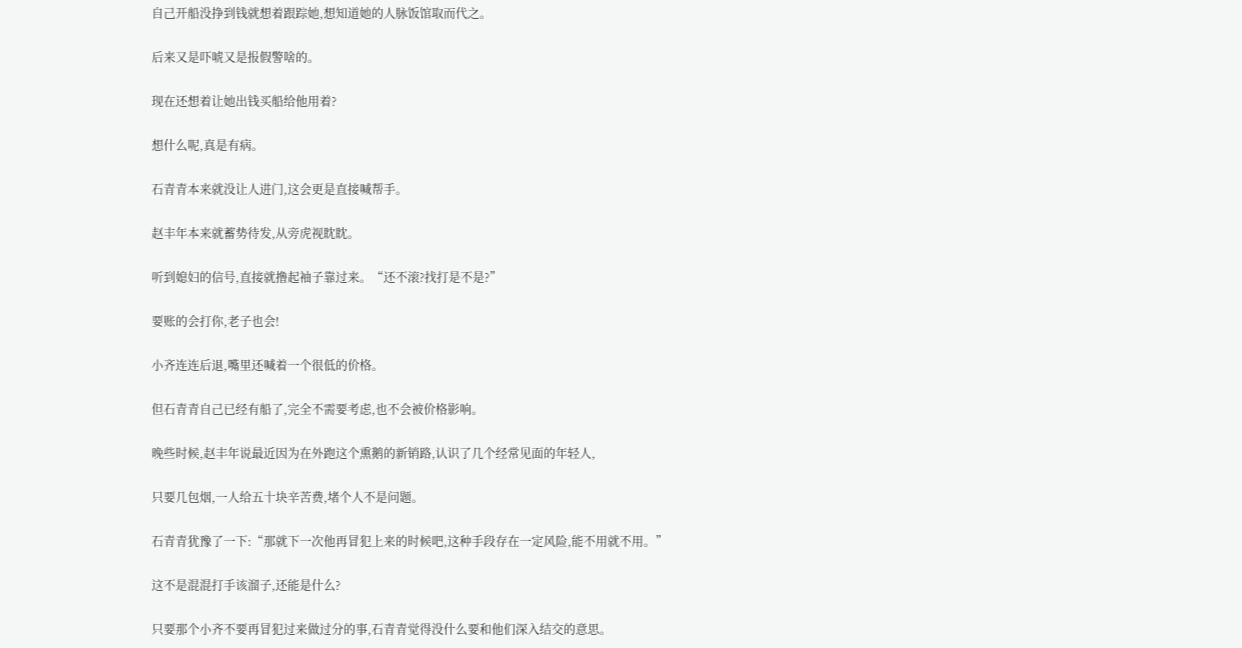自己开船没挣到钱就想着跟踪她,想知道她的人脉饭馆取而代之。

后来又是吓唬又是报假警啥的。

现在还想着让她出钱买船给他用着?

想什么呢,真是有病。

石青青本来就没让人进门,这会更是直接喊帮手。

赵丰年本来就蓄势待发,从旁虎视眈眈。

听到媳妇的信号,直接就撸起袖子靠过来。“还不滚?找打是不是?”

要账的会打你,老子也会!

小齐连连后退,嘴里还喊着一个很低的价格。

但石青青自己已经有船了,完全不需要考虑,也不会被价格影响。

晚些时候,赵丰年说最近因为在外跑这个熏鹅的新销路,认识了几个经常见面的年轻人,

只要几包烟,一人给五十块辛苦费,堵个人不是问题。

石青青犹豫了一下:“那就下一次他再冒犯上来的时候吧,这种手段存在一定风险,能不用就不用。”

这不是混混打手该溜子,还能是什么?

只要那个小齐不要再冒犯过来做过分的事,石青青觉得没什么要和他们深入结交的意思。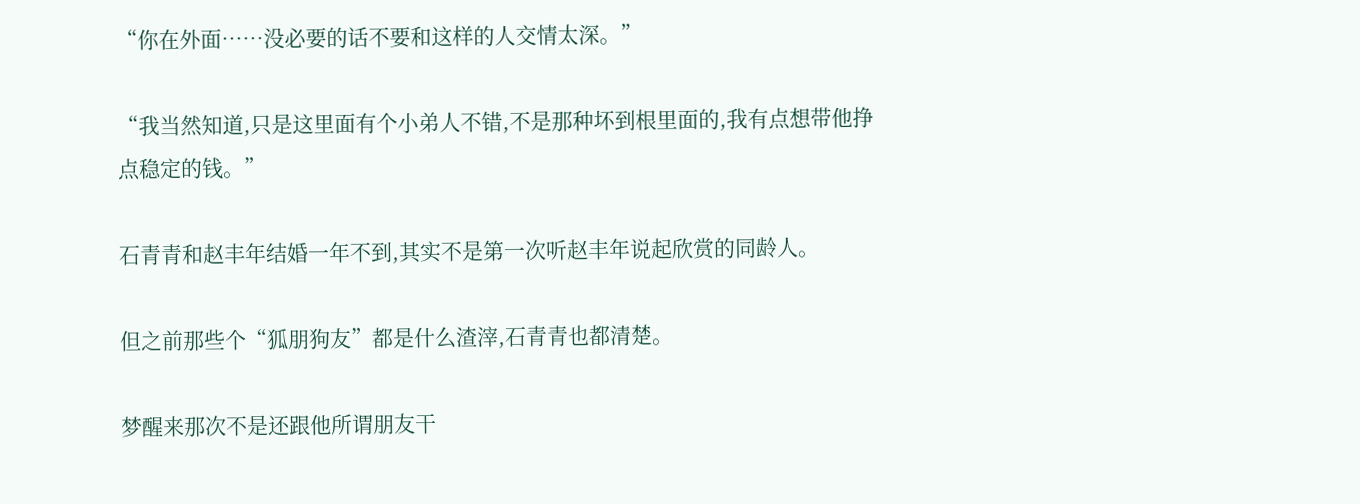“你在外面……没必要的话不要和这样的人交情太深。”

“我当然知道,只是这里面有个小弟人不错,不是那种坏到根里面的,我有点想带他挣点稳定的钱。”

石青青和赵丰年结婚一年不到,其实不是第一次听赵丰年说起欣赏的同龄人。

但之前那些个“狐朋狗友”都是什么渣滓,石青青也都清楚。

梦醒来那次不是还跟他所谓朋友干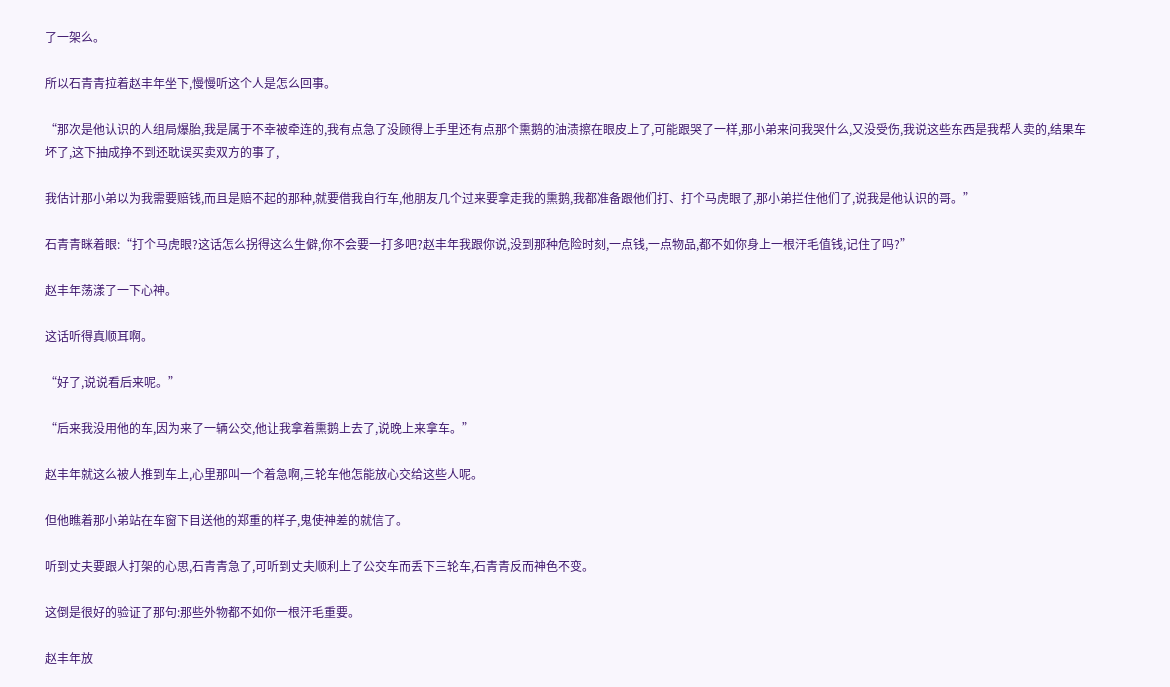了一架么。

所以石青青拉着赵丰年坐下,慢慢听这个人是怎么回事。

“那次是他认识的人组局爆胎,我是属于不幸被牵连的,我有点急了没顾得上手里还有点那个熏鹅的油渍擦在眼皮上了,可能跟哭了一样,那小弟来问我哭什么,又没受伤,我说这些东西是我帮人卖的,结果车坏了,这下抽成挣不到还耽误买卖双方的事了,

我估计那小弟以为我需要赔钱,而且是赔不起的那种,就要借我自行车,他朋友几个过来要拿走我的熏鹅,我都准备跟他们打、打个马虎眼了,那小弟拦住他们了,说我是他认识的哥。”

石青青眯着眼:“打个马虎眼?这话怎么拐得这么生僻,你不会要一打多吧?赵丰年我跟你说,没到那种危险时刻,一点钱,一点物品,都不如你身上一根汗毛值钱,记住了吗?”

赵丰年荡漾了一下心神。

这话听得真顺耳啊。

“好了,说说看后来呢。”

“后来我没用他的车,因为来了一辆公交,他让我拿着熏鹅上去了,说晚上来拿车。”

赵丰年就这么被人推到车上,心里那叫一个着急啊,三轮车他怎能放心交给这些人呢。

但他瞧着那小弟站在车窗下目送他的郑重的样子,鬼使神差的就信了。

听到丈夫要跟人打架的心思,石青青急了,可听到丈夫顺利上了公交车而丢下三轮车,石青青反而神色不变。

这倒是很好的验证了那句:那些外物都不如你一根汗毛重要。

赵丰年放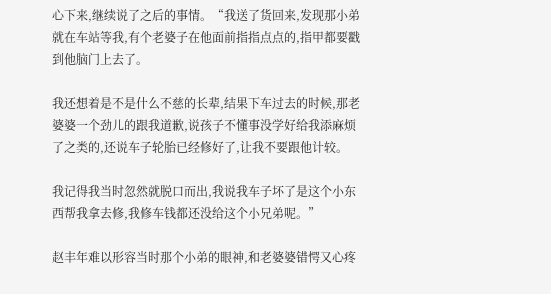心下来,继续说了之后的事情。“我送了货回来,发现那小弟就在车站等我,有个老婆子在他面前指指点点的,指甲都要戳到他脑门上去了。

我还想着是不是什么不慈的长辈,结果下车过去的时候,那老婆婆一个劲儿的跟我道歉,说孩子不懂事没学好给我添麻烦了之类的,还说车子轮胎已经修好了,让我不要跟他计较。

我记得我当时忽然就脱口而出,我说我车子坏了是这个小东西帮我拿去修,我修车钱都还没给这个小兄弟呢。”

赵丰年难以形容当时那个小弟的眼神,和老婆婆错愕又心疼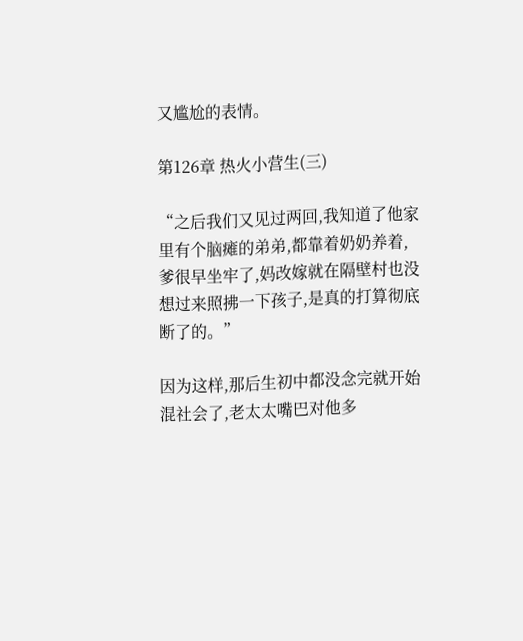又尴尬的表情。

第126章 热火小营生(三)

“之后我们又见过两回,我知道了他家里有个脑瘫的弟弟,都靠着奶奶养着,爹很早坐牢了,妈改嫁就在隔壁村也没想过来照拂一下孩子,是真的打算彻底断了的。”

因为这样,那后生初中都没念完就开始混社会了,老太太嘴巴对他多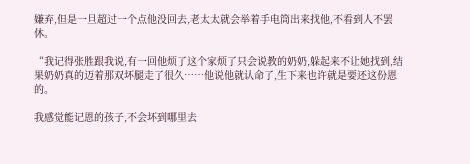嫌弃,但是一旦超过一个点他没回去,老太太就会举着手电筒出来找他,不看到人不罢休。

“我记得张胜跟我说,有一回他烦了这个家烦了只会说教的奶奶,躲起来不让她找到,结果奶奶真的迈着那双坏腿走了很久……他说他就认命了,生下来也许就是要还这份恩的。

我感觉能记恩的孩子,不会坏到哪里去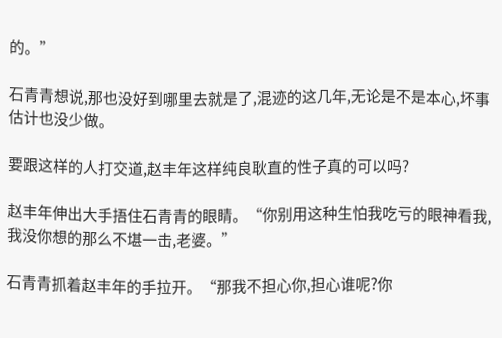的。”

石青青想说,那也没好到哪里去就是了,混迹的这几年,无论是不是本心,坏事估计也没少做。

要跟这样的人打交道,赵丰年这样纯良耿直的性子真的可以吗?

赵丰年伸出大手捂住石青青的眼睛。“你别用这种生怕我吃亏的眼神看我,我没你想的那么不堪一击,老婆。”

石青青抓着赵丰年的手拉开。“那我不担心你,担心谁呢?你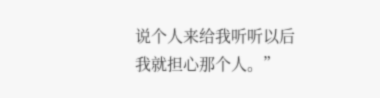说个人来给我听听以后我就担心那个人。”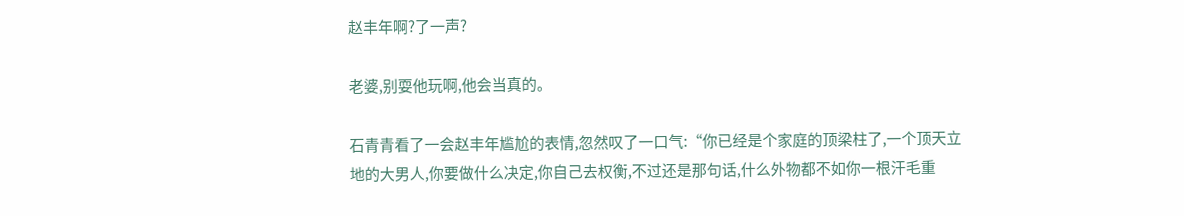赵丰年啊?了一声?

老婆,别耍他玩啊,他会当真的。

石青青看了一会赵丰年尴尬的表情,忽然叹了一口气:“你已经是个家庭的顶梁柱了,一个顶天立地的大男人,你要做什么决定,你自己去权衡,不过还是那句话,什么外物都不如你一根汗毛重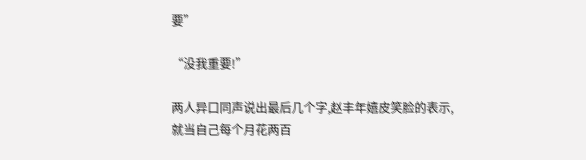要”

“没我重要!”

两人异口同声说出最后几个字,赵丰年嬉皮笑脸的表示,就当自己每个月花两百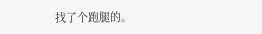找了个跑腿的。